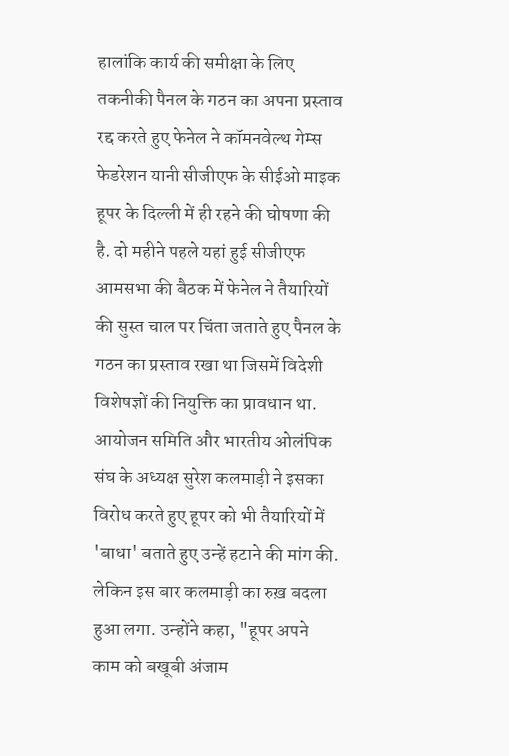हालांकि कार्य की समीक्षा के लिए तकनीकी पैनल के गठन का अपना प्रस्ताव रद्द करते हुए फेनेल ने कॉमनवेल्थ गेम्स फेडरेशन यानी सीजीएफ के सीईओ माइक हूपर के दिल्ली में ही रहने की घोषणा की है. दो महीने पहले यहां हुई सीजीएफ आमसभा की बैठक में फेनेल ने तैयारियों की सुस्त चाल पर चिंता जताते हुए पैनल के गठन का प्रस्ताव रखा था जिसमें विदेशी विशेषज्ञों की नियुक्ति का प्रावधान था.
आयोजन समिति और भारतीय ओलंपिक संघ के अध्यक्ष सुरेश कलमाड़ी ने इसका विरोध करते हुए हूपर को भी तैयारियों में 'बाधा' बताते हुए उन्हें हटाने की मांग की. लेकिन इस बार कलमाड़ी का रुख़ बदला हुआ लगा. उन्होंने कहा, "हूपर अपने काम को बखूबी अंजाम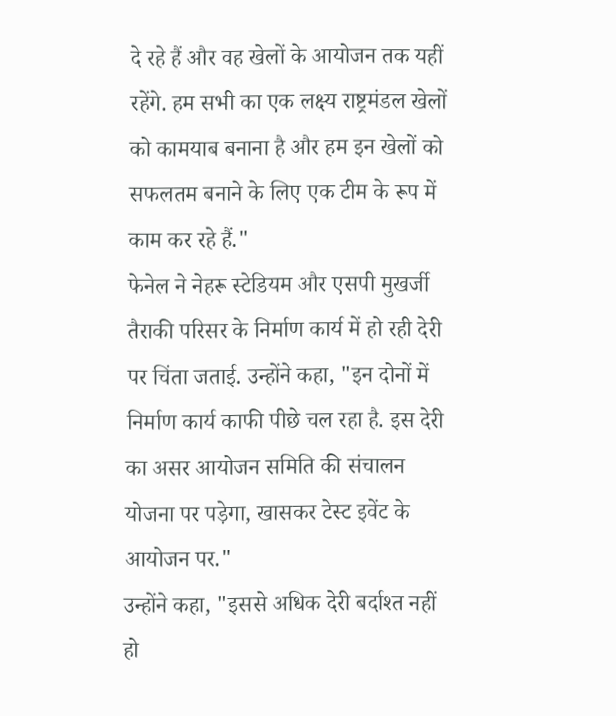दे रहे हैं और वह खेलों के आयोजन तक यहीं रहेंगे. हम सभी का एक लक्ष्य राष्ट्रमंडल खेलों को कामयाब बनाना है और हम इन खेलों को सफलतम बनाने के लिए एक टीम के रूप में काम कर रहे हैं."
फेनेल ने नेहरू स्टेडियम और एसपी मुखर्जी तैराकी परिसर के निर्माण कार्य में हो रही देरी पर चिंता जताई. उन्होंने कहा, "इन दोनों में निर्माण कार्य काफी पीछे चल रहा है. इस देरी का असर आयोजन समिति की संचालन योजना पर पड़ेगा, खासकर टेस्ट इवेंट के आयोजन पर."
उन्होंने कहा, "इससे अधिक देरी बर्दाश्त नहीं हो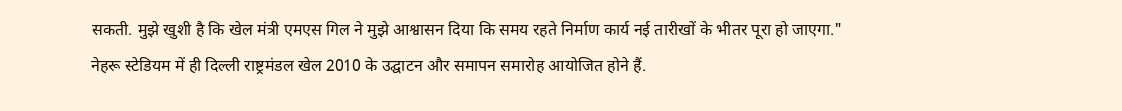सकती. मुझे खुशी है कि खेल मंत्री एमएस गिल ने मुझे आश्वासन दिया कि समय रहते निर्माण कार्य नई तारीखों के भीतर पूरा हो जाएगा." नेहरू स्टेडियम में ही दिल्ली राष्ट्रमंडल खेल 2010 के उद्घाटन और समापन समारोह आयोजित होने हैं.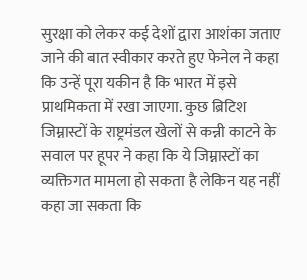सुरक्षा को लेकर कई देशों द्वारा आशंका जताए जाने की बात स्वीकार करते हुए फेनेल ने कहा कि उन्हें पूरा यकीन है कि भारत में इसे प्राथमिकता में रखा जाएगा. कुछ ब्रिटिश जिम्नास्टों के राष्ट्रमंडल खेलों से कन्नी काटने के सवाल पर हूपर ने कहा कि ये जिम्नास्टों का व्यक्तिगत मामला हो सकता है लेकिन यह नहीं कहा जा सकता कि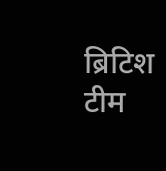ब्रिटिश टीम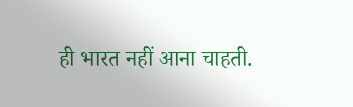ही भारत नहीं आना चाहती.